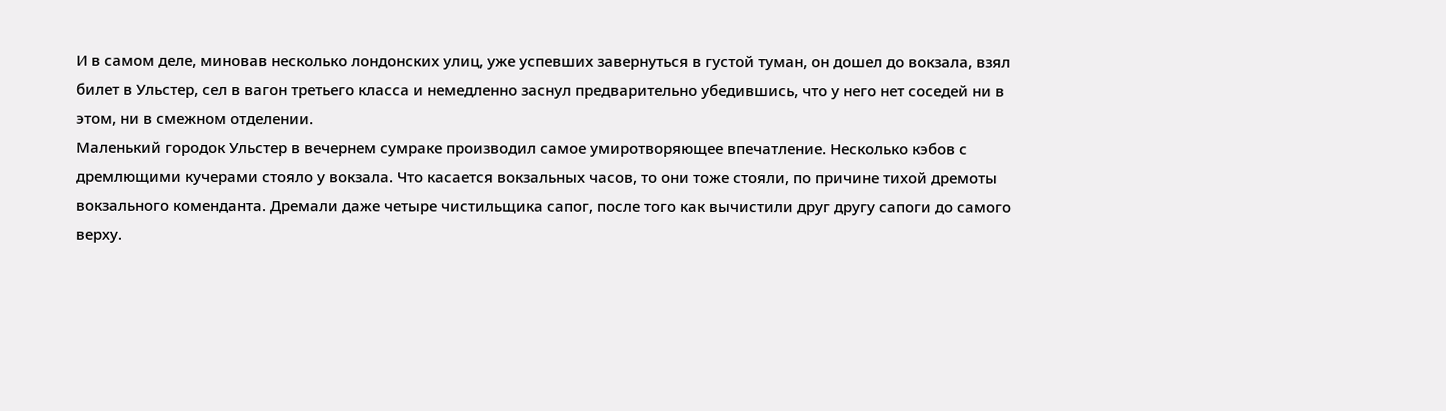И в самом деле, миновав несколько лондонских улиц, уже успевших завернуться в густой туман, он дошел до вокзала, взял билет в Ульстер, сел в вагон третьего класса и немедленно заснул предварительно убедившись, что у него нет соседей ни в этом, ни в смежном отделении.
Маленький городок Ульстер в вечернем сумраке производил самое умиротворяющее впечатление. Несколько кэбов с дремлющими кучерами стояло у вокзала. Что касается вокзальных часов, то они тоже стояли, по причине тихой дремоты вокзального коменданта. Дремали даже четыре чистильщика сапог, после того как вычистили друг другу сапоги до самого верху.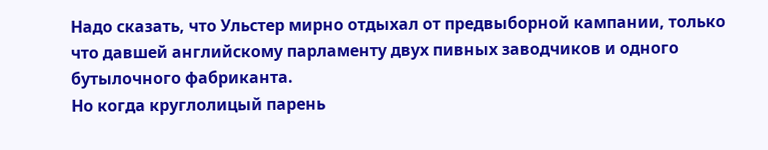Надо сказать, что Ульстер мирно отдыхал от предвыборной кампании, только что давшей английскому парламенту двух пивных заводчиков и одного бутылочного фабриканта.
Но когда круглолицый парень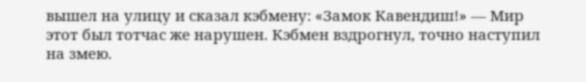вышел на улицу и сказал кэбмену: «Замок Кавендиш!» — Мир этот был тотчас же нарушен. Кэбмен вздрогнул, точно наступил на змею.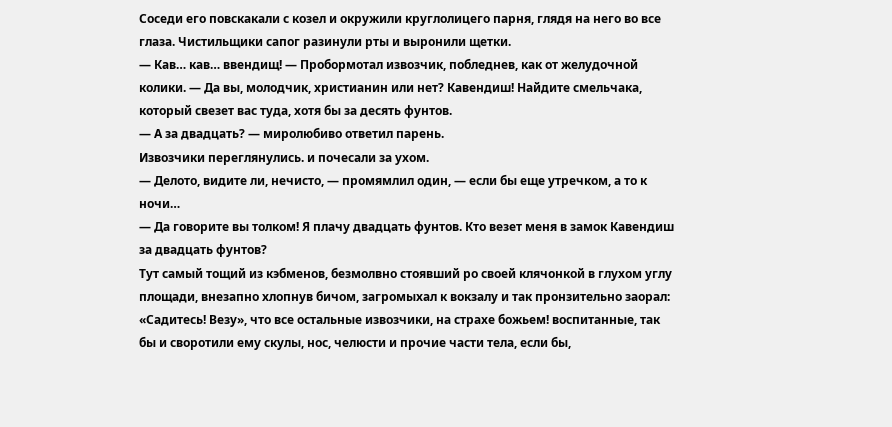Соседи его повскакали с козел и окружили круглолицего парня, глядя на него во все глаза. Чистильщики сапог разинули рты и выронили щетки.
— Кав… кав… ввендищ! — Пробормотал извозчик, побледнев, как от желудочной колики. — Да вы, молодчик, христианин или нет? Кавендиш! Найдите смельчака, который свезет вас туда, хотя бы за десять фунтов.
— А за двадцать? — миролюбиво ответил парень.
Извозчики переглянулись. и почесали за ухом.
— Делото, видите ли, нечисто, — промямлил один, — если бы еще утречком, а то к ночи…
— Да говорите вы толком! Я плачу двадцать фунтов. Кто везет меня в замок Кавендиш за двадцать фунтов?
Тут самый тощий из кэбменов, безмолвно стоявший ро своей клячонкой в глухом углу площади, внезапно хлопнув бичом, загромыхал к вокзалу и так пронзительно заорал: «Садитесь! Везу», что все остальные извозчики, на страхе божьем! воспитанные, так бы и своротили ему скулы, нос, челюсти и прочие части тела, если бы,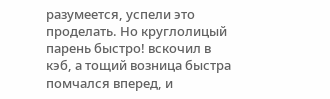разумеется, успели это проделать. Но круглолицый парень быстро! вскочил в кэб, а тощий возница быстра помчался вперед, и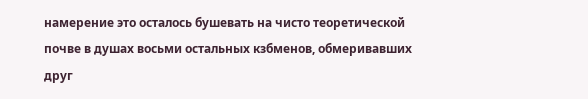намерение это осталось бушевать на чисто теоретической почве в душах восьми остальных кзбменов, обмеривавших друг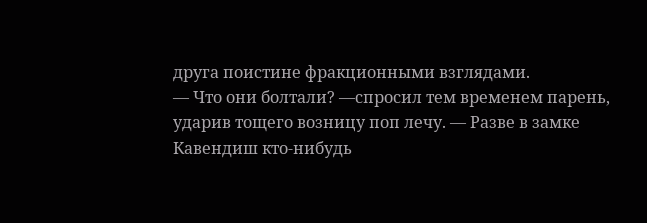друга поистине фракционными взглядами.
— Что они болтали? —спросил тем временем парень, ударив тощего возницу поп лечу. — Разве в замке Кавендиш кто-нибудь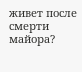живет после смерти майора?